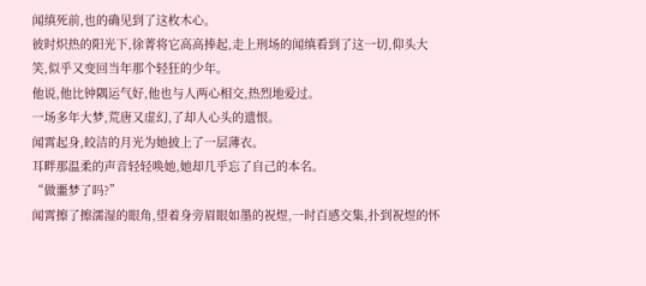闻缜死前,也的确见到了这枚木心。
彼时炽热的阳光下,徐菁将它高高捧起,走上刑场的闻缜看到了这一切,仰头大笑,似乎又变回当年那个轻狂的少年。
他说,他比钟隅运气好,他也与人两心相交,热烈地爱过。
一场多年大梦,荒唐又虚幻,了却人心头的遗恨。
闻霄起身,皎洁的月光为她披上了一层薄衣。
耳畔那温柔的声音轻轻唤她,她却几乎忘了自己的本名。
“做噩梦了吗?”
闻霄擦了擦濡湿的眼角,望着身旁眉眼如墨的祝煜,一时百感交集,扑到祝煜的怀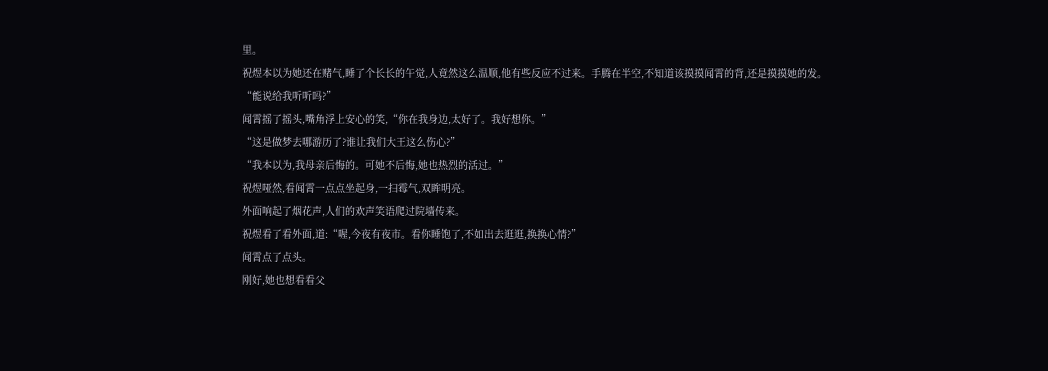里。
祝煜本以为她还在赌气,睡了个长长的午觉,人竟然这么温顺,他有些反应不过来。手腾在半空,不知道该摸摸闻霄的背,还是摸摸她的发。
“能说给我听听吗?”
闻霄摇了摇头,嘴角浮上安心的笑,“你在我身边,太好了。我好想你。”
“这是做梦去哪游历了?谁让我们大王这么伤心?”
“我本以为,我母亲后悔的。可她不后悔,她也热烈的活过。”
祝煜哑然,看闻霄一点点坐起身,一扫霉气,双眸明亮。
外面响起了烟花声,人们的欢声笑语爬过院墙传来。
祝煜看了看外面,道:“喔,今夜有夜市。看你睡饱了,不如出去逛逛,换换心情?”
闻霄点了点头。
刚好,她也想看看父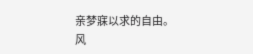亲梦寐以求的自由。
风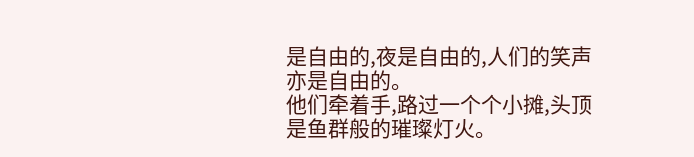是自由的,夜是自由的,人们的笑声亦是自由的。
他们牵着手,路过一个个小摊,头顶是鱼群般的璀璨灯火。